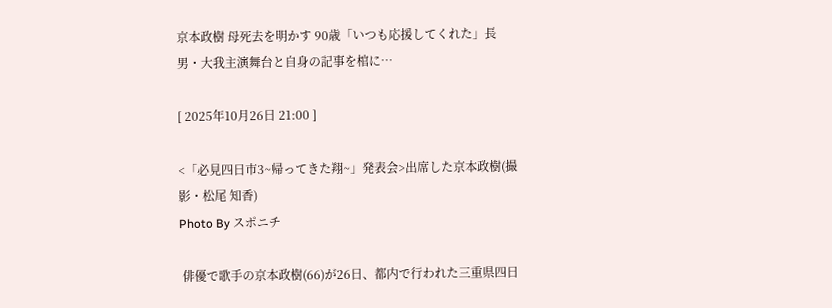京本政樹 母死去を明かす 90歳「いつも応援してくれた」長男・大我主演舞台と自身の記事を棺に…

[ 2025年10月26日 21:00 ]

<「必見四日市3~帰ってきた翔~」発表会>出席した京本政樹(撮影・松尾 知香)
Photo By スポニチ

 俳優で歌手の京本政樹(66)が26日、都内で行われた三重県四日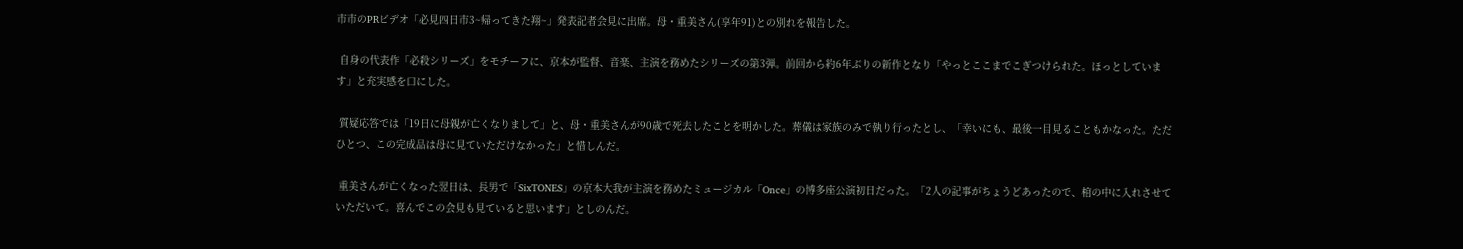市市のPRビデオ「必見四日市3~帰ってきた翔~」発表記者会見に出席。母・重美さん(享年91)との別れを報告した。

 自身の代表作「必殺シリーズ」をモチーフに、京本が監督、音楽、主演を務めたシリーズの第3弾。前回から約6年ぶりの新作となり「やっとここまでこぎつけられた。ほっとしています」と充実感を口にした。

 質疑応答では「19日に母親が亡くなりまして」と、母・重美さんが90歳で死去したことを明かした。葬儀は家族のみで執り行ったとし、「幸いにも、最後一目見ることもかなった。ただひとつ、この完成品は母に見ていただけなかった」と惜しんだ。

 重美さんが亡くなった翌日は、長男で「SixTONES」の京本大我が主演を務めたミュージカル「Once」の博多座公演初日だった。「2人の記事がちょうどあったので、棺の中に入れさせていただいて。喜んでこの会見も見ていると思います」としのんだ。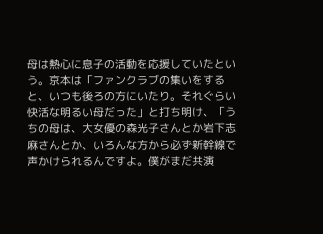母は熱心に息子の活動を応援していたという。京本は「ファンクラブの集いをすると、いつも後ろの方にいたり。それぐらい快活な明るい母だった」と打ち明け、「うちの母は、大女優の森光子さんとか岩下志麻さんとか、いろんな方から必ず新幹線で声かけられるんですよ。僕がまだ共演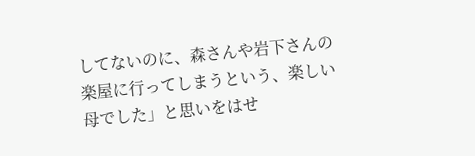してないのに、森さんや岩下さんの楽屋に行ってしまうという、楽しい母でした」と思いをはせ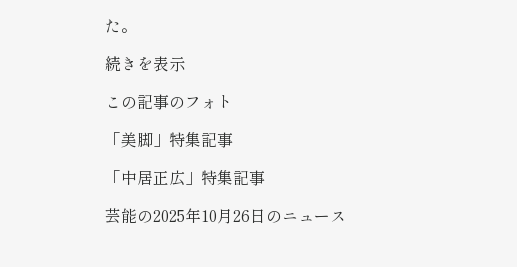た。

続きを表示

この記事のフォト

「美脚」特集記事

「中居正広」特集記事

芸能の2025年10月26日のニュース